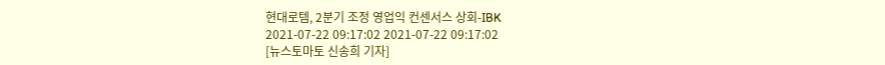현대로템, 2분기 조정 영업익 컨센서스 상회-IBK
2021-07-22 09:17:02 2021-07-22 09:17:02
[뉴스토마토 신송희 기자]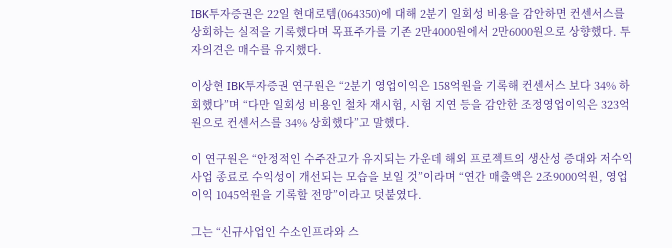IBK투자증권은 22일 현대로템(064350)에 대해 2분기 일회성 비용을 감안하면 컨센서스를 상회하는 실적을 기록했다며 목표주가를 기존 2만4000원에서 2만6000원으로 상향했다. 투자의견은 매수를 유지했다.

이상현 IBK투자증권 연구원은 “2분기 영업이익은 158억원을 기록해 컨센서스 보다 34% 하회했다”며 “다만 일회성 비용인 철차 재시험, 시험 지연 등을 감안한 조정영업이익은 323억원으로 컨센서스를 34% 상회했다”고 말했다.

이 연구원은 “안정적인 수주잔고가 유지되는 가운데 해외 프로젝트의 생산성 증대와 저수익사업 종료로 수익성이 개선되는 모습을 보일 것”이라며 “연간 매출액은 2조9000억원, 영업이익 1045억원을 기록할 전망”이라고 덧붙였다.

그는 “신규사업인 수소인프라와 스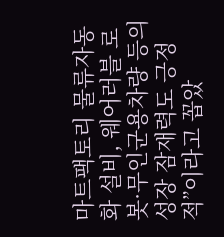마트팩토리 물류자동화 설비, 웨어러블 로봇·무인군용차량 등의 성장 잠재력도 긍정적”이라고 꼽았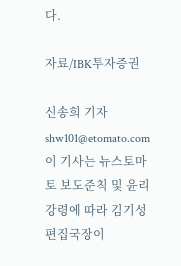다.

자료/IBK투자증권

신송희 기자 shw101@etomato.com
이 기사는 뉴스토마토 보도준칙 및 윤리강령에 따라 김기성 편집국장이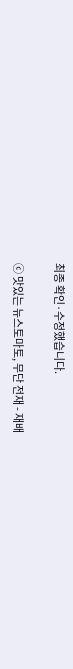최종 확인·수정했습니다.

ⓒ 맛있는 뉴스토마토, 무단 전재 - 재배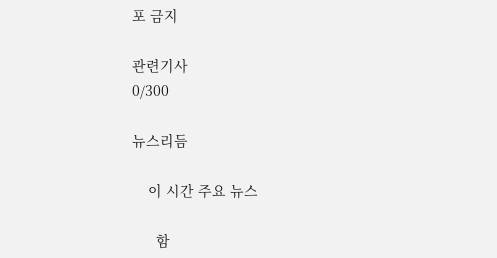포 금지

관련기사
0/300

뉴스리듬

    이 시간 주요 뉴스

      함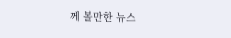께 볼만한 뉴스